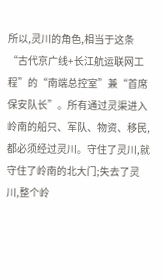所以,灵川的角色,相当于这条“古代京广线+长江航运联网工程”的“南端总控室”兼“首席保安队长”。所有通过灵渠进入岭南的船只、军队、物资、移民,都必须经过灵川。守住了灵川,就守住了岭南的北大门;失去了灵川,整个岭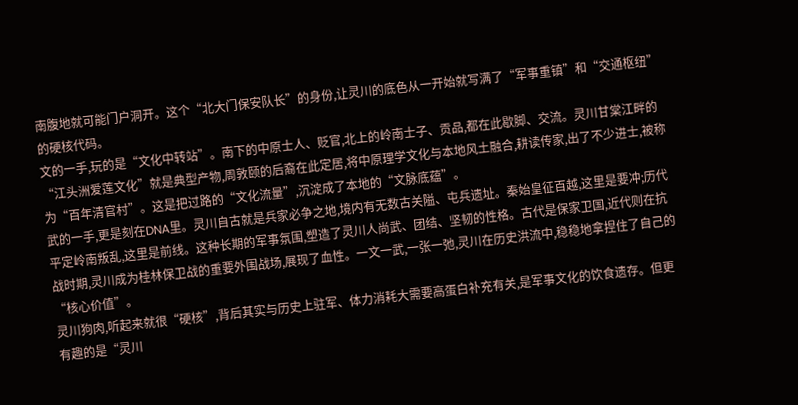南腹地就可能门户洞开。这个“北大门保安队长”的身份,让灵川的底色从一开始就写满了“军事重镇”和“交通枢纽”的硬核代码。
文的一手,玩的是“文化中转站”。南下的中原士人、贬官,北上的岭南士子、贡品,都在此歇脚、交流。灵川甘棠江畔的“江头洲爱莲文化”就是典型产物,周敦颐的后裔在此定居,将中原理学文化与本地风土融合,耕读传家,出了不少进士,被称为“百年清官村”。这是把过路的“文化流量”,沉淀成了本地的“文脉底蕴”。
武的一手,更是刻在DNA里。灵川自古就是兵家必争之地,境内有无数古关隘、屯兵遗址。秦始皇征百越,这里是要冲;历代平定岭南叛乱,这里是前线。这种长期的军事氛围,塑造了灵川人尚武、团结、坚韧的性格。古代是保家卫国,近代则在抗战时期,灵川成为桂林保卫战的重要外围战场,展现了血性。一文一武,一张一弛,灵川在历史洪流中,稳稳地拿捏住了自己的“核心价值”。
灵川狗肉,听起来就很“硬核”,背后其实与历史上驻军、体力消耗大需要高蛋白补充有关,是军事文化的饮食遗存。但更有趣的是“灵川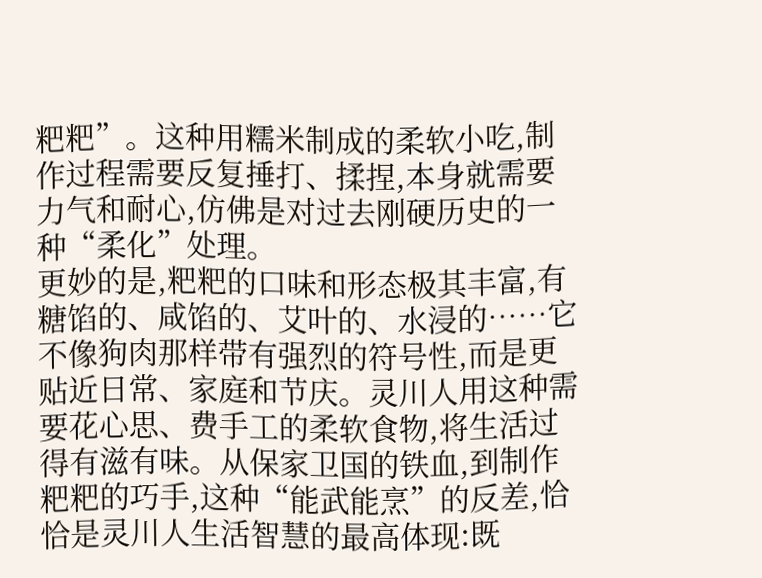粑粑”。这种用糯米制成的柔软小吃,制作过程需要反复捶打、揉捏,本身就需要力气和耐心,仿佛是对过去刚硬历史的一种“柔化”处理。
更妙的是,粑粑的口味和形态极其丰富,有糖馅的、咸馅的、艾叶的、水浸的……它不像狗肉那样带有强烈的符号性,而是更贴近日常、家庭和节庆。灵川人用这种需要花心思、费手工的柔软食物,将生活过得有滋有味。从保家卫国的铁血,到制作粑粑的巧手,这种“能武能烹”的反差,恰恰是灵川人生活智慧的最高体现:既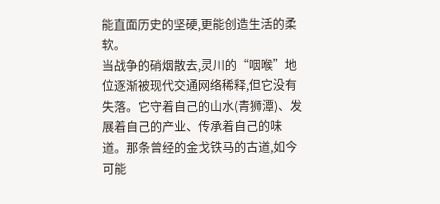能直面历史的坚硬,更能创造生活的柔软。
当战争的硝烟散去,灵川的“咽喉”地位逐渐被现代交通网络稀释,但它没有失落。它守着自己的山水(青狮潭)、发展着自己的产业、传承着自己的味道。那条曾经的金戈铁马的古道,如今可能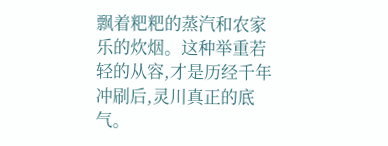飘着粑粑的蒸汽和农家乐的炊烟。这种举重若轻的从容,才是历经千年冲刷后,灵川真正的底气。